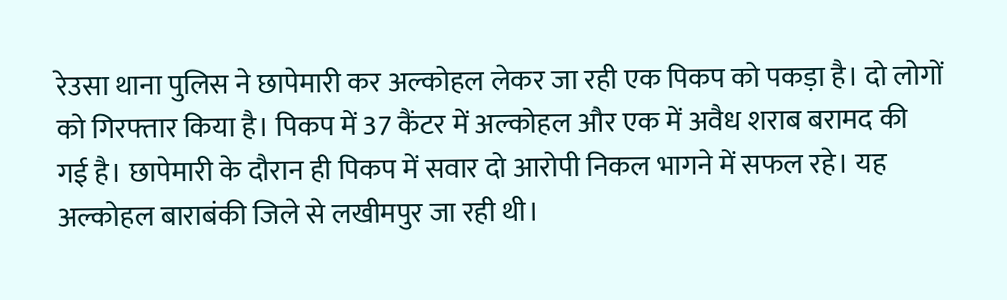रेउसा थाना पुलिस ने छापेमारी कर अल्कोहल लेकर जा रही एक पिकप को पकड़ा है। दो लोगों को गिरफ्तार किया है। पिकप में 37 कैंटर में अल्कोहल और एक में अवैध शराब बरामद की गई है। छापेमारी के दौरान ही पिकप में सवार दो आरोपी निकल भागने में सफल रहे। यह अल्कोहल बाराबंकी जिले से लखीमपुर जा रही थी।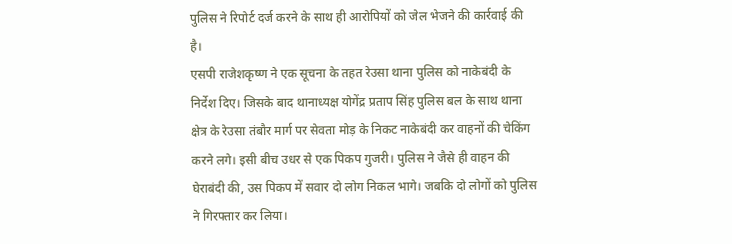पुलिस ने रिपोर्ट दर्ज करने के साथ ही आरोपियों को जेल भेजने की कार्रवाई की है।
एसपी राजेशकृष्ण ने एक सूचना के तहत रेउसा थाना पुलिस को नाकेबंदी के निर्देश दिए। जिसके बाद थानाध्यक्ष योगेंद्र प्रताप सिंह पुलिस बल के साथ थाना क्षेत्र के रेउसा तंबौर मार्ग पर सेवता मोड़ के निकट नाकेबंदी कर वाहनों की चेकिंग करने लगे। इसी बीच उधर से एक पिकप गुजरी। पुलिस ने जैसे ही वाहन की घेराबंदी की, उस पिकप में सवार दो लोग निकल भागे। जबकि दो लोगों को पुलिस ने गिरफ्तार कर लिया।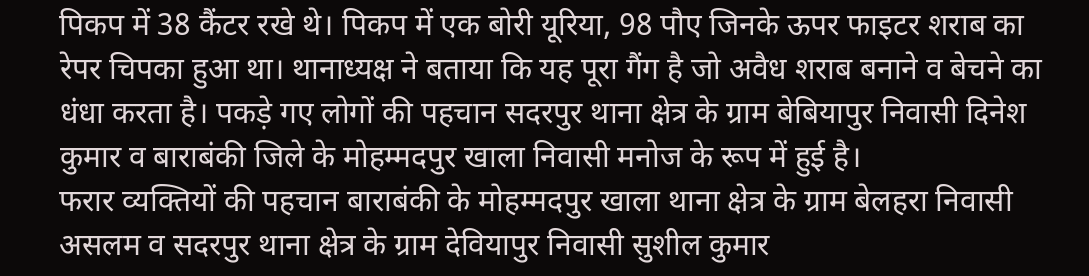पिकप में 38 कैंटर रखे थे। पिकप में एक बोरी यूरिया, 98 पौए जिनके ऊपर फाइटर शराब का रेपर चिपका हुआ था। थानाध्यक्ष ने बताया कि यह पूरा गैंग है जो अवैध शराब बनाने व बेचने का धंधा करता है। पकड़े गए लोगों की पहचान सदरपुर थाना क्षेत्र के ग्राम बेबियापुर निवासी दिनेश कुमार व बाराबंकी जिले के मोहम्मदपुर खाला निवासी मनोज के रूप में हुई है।
फरार व्यक्तियों की पहचान बाराबंकी के मोहम्मदपुर खाला थाना क्षेत्र के ग्राम बेलहरा निवासी असलम व सदरपुर थाना क्षेत्र के ग्राम देवियापुर निवासी सुशील कुमार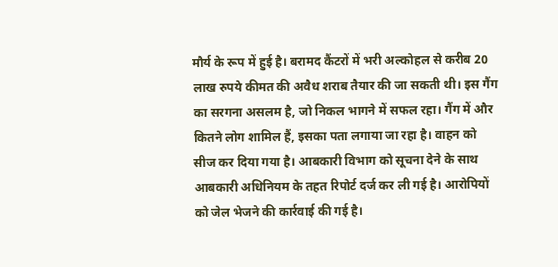मौर्य के रूप में हुई है। बरामद कैंटरों में भरी अल्कोहल से करीब 20 लाख रुपये कीमत की अवैध शराब तैयार की जा सकती थी। इस गैंग का सरगना असलम है, जो निकल भागने में सफल रहा। गैंग में और कितने लोग शामिल हैं, इसका पता लगाया जा रहा है। वाहन को सीज कर दिया गया है। आबकारी विभाग को सूचना देने के साथ आबकारी अधिनियम के तहत रिपोर्ट दर्ज कर ली गई है। आरोपियों को जेल भेजने की कार्रवाई की गई है।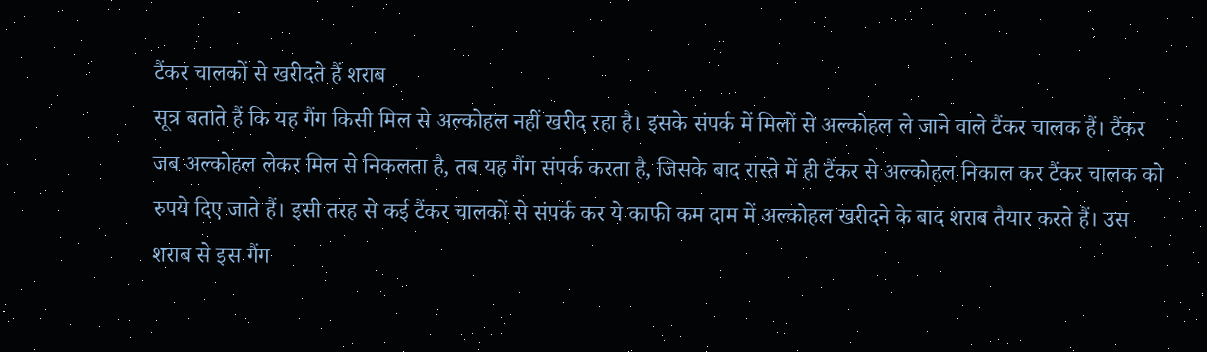टैंकर चालकों से खरीदते हैं शराब
सूत्र बताते हैं कि यह गैंग किसी मिल से अल्कोहल नहीं खरीद रहा है। इसके संपर्क में मिलों से अल्कोहल ले जाने वाले टैंकर चालक हैं। टैंकर जब अल्कोहल लेकर मिल से निकलता है, तब यह गैंग संपर्क करता है, जिसके बाद रास्ते में ही टैंकर से अल्कोहल निकाल कर टैंकर चालक को रुपये दिए जाते हैं। इसी तरह से कई टैंकर चालकों से संपर्क कर ये काफी कम दाम में अल्कोहल खरीदने के बाद शराब तैयार करते हैं। उस शराब से इस गैंग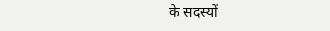के सदस्यों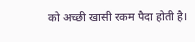को अच्छी खासी रकम पैदा होती है।